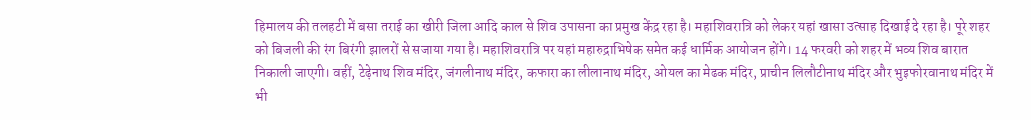हिमालय की तलहटी में बसा तराई का खीरी जिला आदि काल से शिव उपासना का प्रमुख केंद्र रहा है। महाशिवरात्रि को लेकर यहां खासा उत्साह दिखाई दे रहा है। पूरे शहर को बिजली की रंग बिरंगी झालरों से सजाया गया है। महाशिवरात्रि पर यहां महारुद्राभिषेक समेत कई धार्मिक आयोजन होंगे। 14 फरवरी को शहर में भव्य शिव बारात निकाली जाएगी। वहीं, टेढ़ेनाथ शिव मंदिर, जंगलीनाथ मंदिर, कफारा का लीलानाथ मंदिर, ओयल का मेढक मंदिर, प्राचीन लिलौटीनाथ मंदिर और भुइफोरवानाथ मंदिर में भी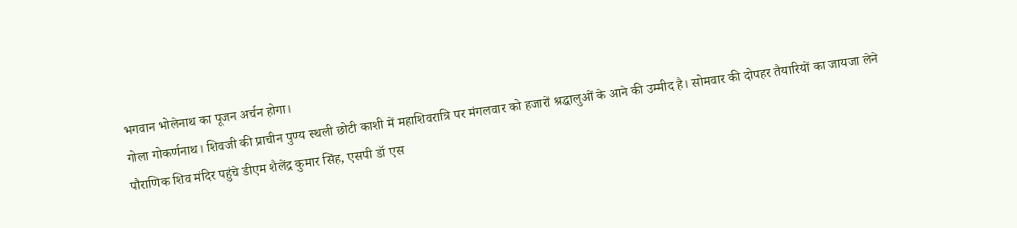भगवान भोलेनाथ का पूजन अर्चन होगा।
गोला गोकर्णनाथ। शिवजी की प्राचीन पुण्य स्थली छोटी काशी में महाशिवरात्रि पर मंगलवार को हजारों श्रद्धालुओं के आने की उम्मीद है। सोमवार की दोपहर तैयारियों का जायजा लेने पौराणिक शिव मंदिर पहुंचे डीएम शैलेंद्र कुमार सिंह, एसपी डॉ एस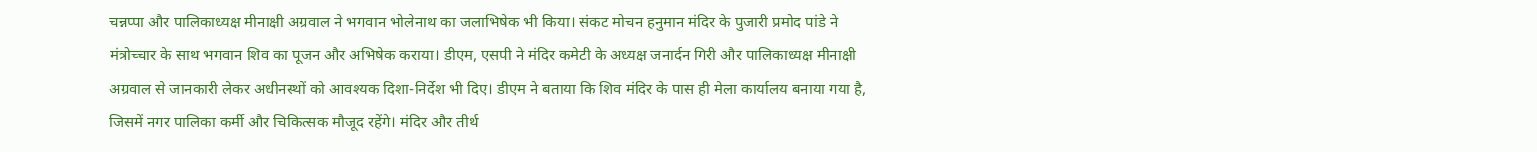चन्नप्पा और पालिकाध्यक्ष मीनाक्षी अग्रवाल ने भगवान भोलेनाथ का जलाभिषेक भी किया। संकट मोचन हनुमान मंदिर के पुजारी प्रमोद पांडे ने मंत्रोच्चार के साथ भगवान शिव का पूजन और अभिषेक कराया। डीएम, एसपी ने मंदिर कमेटी के अध्यक्ष जनार्दन गिरी और पालिकाध्यक्ष मीनाक्षी अग्रवाल से जानकारी लेकर अधीनस्थों को आवश्यक दिशा-निर्देश भी दिए। डीएम ने बताया कि शिव मंदिर के पास ही मेला कार्यालय बनाया गया है, जिसमें नगर पालिका कर्मी और चिकित्सक मौजूद रहेंगे। मंदिर और तीर्थ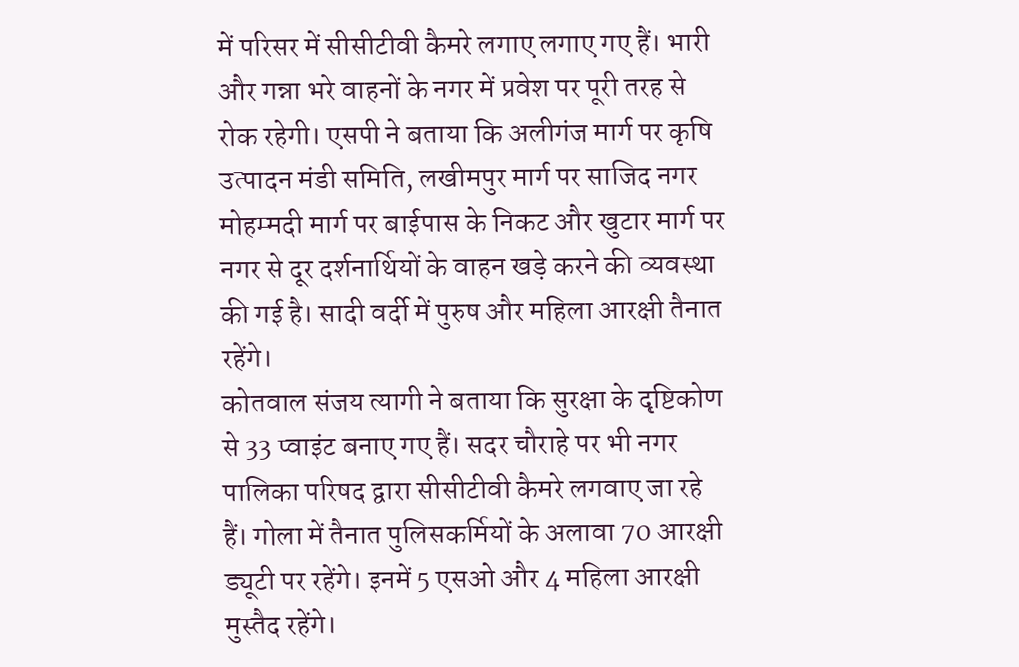में परिसर में सीसीटीवी कैमरे लगाए लगाए गए हैं। भारी और गन्ना भरे वाहनों के नगर में प्रवेश पर पूरी तरह से रोक रहेगी। एसपी ने बताया कि अलीगंज मार्ग पर कृषि उत्पादन मंडी समिति, लखीमपुर मार्ग पर साजिद नगर मोहम्मदी मार्ग पर बाईपास के निकट और खुटार मार्ग पर नगर से दूर दर्शनार्थियों के वाहन खड़े करने की व्यवस्था की गई है। सादी वर्दी में पुरुष और महिला आरक्षी तैनात रहेंगे।
कोतवाल संजय त्यागी ने बताया कि सुरक्षा के दृष्टिकोण से 33 प्वाइंट बनाए गए हैं। सदर चौराहे पर भी नगर पालिका परिषद द्वारा सीसीटीवी कैमरे लगवाए जा रहे हैं। गोला में तैनात पुलिसकर्मियों के अलावा 70 आरक्षी ड्यूटी पर रहेंगे। इनमें 5 एसओ और 4 महिला आरक्षी मुस्तैद रहेंगे।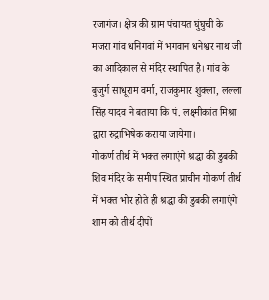रजागंज। क्षेत्र की ग्राम पंचायत घुंघुची के मजरा गांव धनिगवां में भगवान धनेश्वर नाथ जी का आदिकाल से मंदिर स्थापित है। गांव के बुजुर्ग साधूराम वर्मा, राजकुमार शुक्ला, लल्ला सिंह यादव ने बताया कि पं. लक्ष्मीकांत मिश्रा द्वारा रुद्राभिषेक कराया जायेगा।
गोकर्ण तीर्थ में भक्त लगाएंगे श्रद्धा की डुबकी
शिव मंदिर के समीप स्थित प्राचीन गोकर्ण तीर्थ में भक्त भोर होते ही श्रद्धा की डुबकी लगाएंगे शाम को तीर्थ दीपों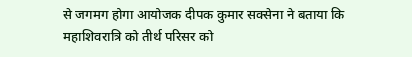से जगमग होगा आयोजक दीपक कुमार सक्सेना ने बताया कि महाशिवरात्रि को तीर्थ परिसर को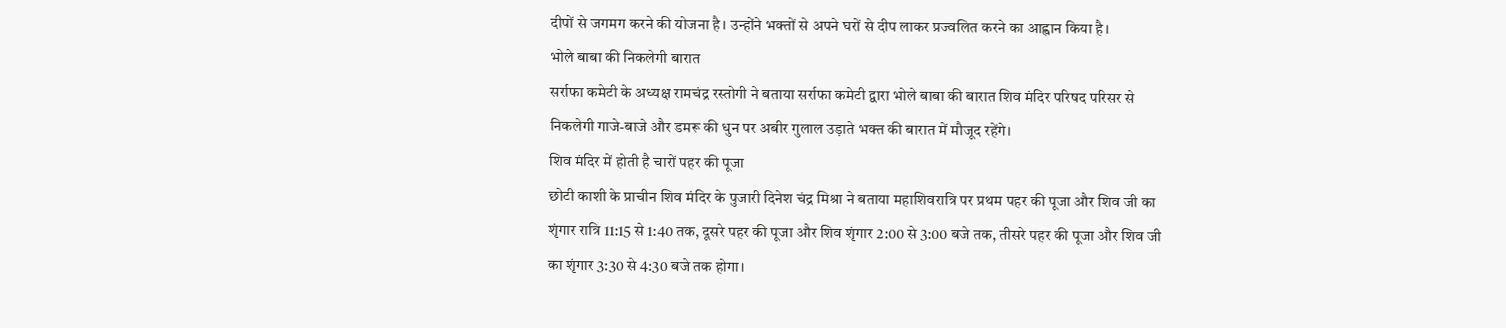दीपों से जगमग करने की योजना है। उन्होंने भक्तों से अपने घरों से दीप लाकर प्रज्वलित करने का आह्वान किया है।
भोले बाबा की निकलेगी बारात
सर्राफा कमेटी के अध्यक्ष रामचंद्र रस्तोगी ने बताया सर्राफा कमेटी द्वारा भोले बाबा की बारात शिव मंदिर परिषद परिसर से निकलेगी गाजे-बाजे और डमरू की धुन पर अबीर गुलाल उड़ाते भक्त की बारात में मौजूद रहेंगे।
शिव मंदिर में होती है चारों पहर की पूजा
छोटी काशी के प्राचीन शिव मंदिर के पुजारी दिनेश चंद्र मिश्रा ने बताया महाशिवरात्रि पर प्रथम पहर की पूजा और शिव जी का शृंगार रात्रि 11:15 से 1:40 तक, दूसरे पहर की पूजा और शिव शृंगार 2:00 से 3:00 बजे तक, तीसरे पहर की पूजा और शिव जी का शृंगार 3:30 से 4:30 बजे तक होगा।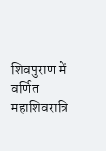शिवपुराण में वर्णित महाशिवरात्रि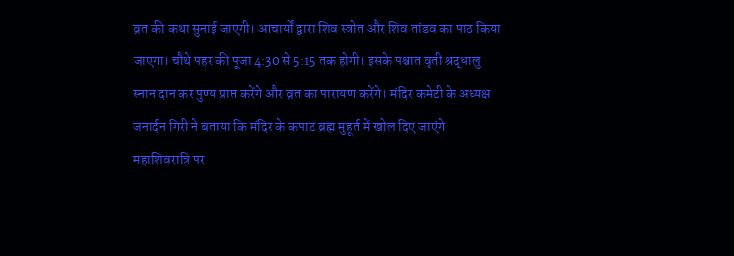व्रत की कथा सुनाई जाएगी। आचार्यों द्वारा शिव स्त्रोत और शिव तांडव का पाठ किया जाएगा। चौथे पहर की पूजा 4:30 से 5:15 तक होगी। इसके पश्चात वृती श्रद्धालु स्नान दान कर पुण्य प्राप्त करेंगे और व्रत का पारायण करेंगे। मंदिर कमेटी के अध्यक्ष जनार्दन गिरी ने बताया कि मंदिर के कपाट ब्रह्म मुहूर्त में खोल दिए जाएंगे
महाशिवरात्रि पर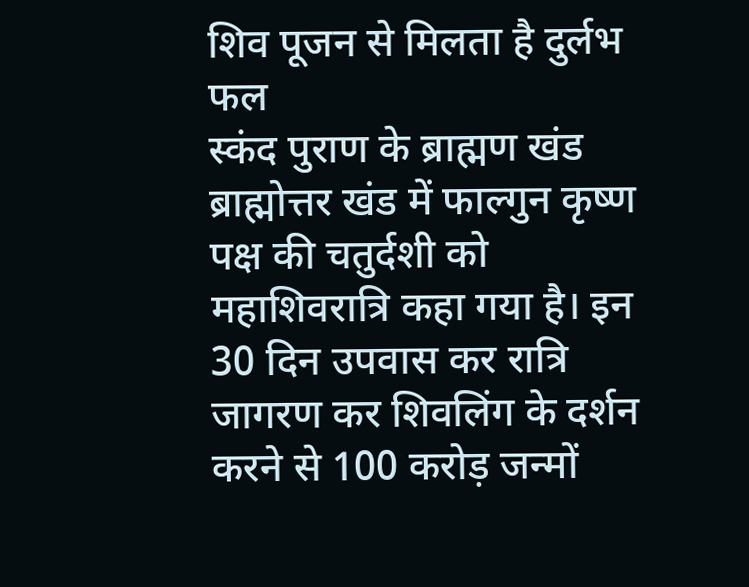शिव पूजन से मिलता है दुर्लभ फल
स्कंद पुराण के ब्राह्मण खंड ब्राह्मोत्तर खंड में फाल्गुन कृष्ण पक्ष की चतुर्दशी को महाशिवरात्रि कहा गया है। इन 30 दिन उपवास कर रात्रि जागरण कर शिवलिंग के दर्शन करने से 100 करोड़ जन्मों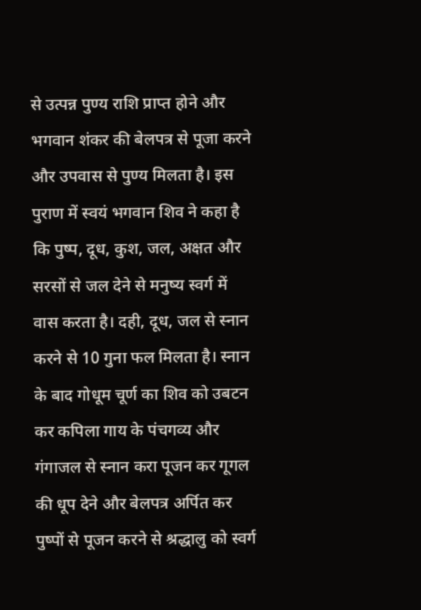से उत्पन्न पुण्य राशि प्राप्त होने और भगवान शंकर की बेलपत्र से पूजा करने और उपवास से पुण्य मिलता है। इस पुराण में स्वयं भगवान शिव ने कहा है कि पुष्प, दूध, कुश, जल, अक्षत और सरसों से जल देने से मनुष्य स्वर्ग में वास करता है। दही, दूध, जल से स्नान करने से 10 गुना फल मिलता है। स्नान के बाद गोधूम चूर्ण का शिव को उबटन कर कपिला गाय के पंचगव्य और गंगाजल से स्नान करा पूजन कर गूगल की धूप देने और बेलपत्र अर्पित कर पुष्पों से पूजन करने से श्रद्धालु को स्वर्ग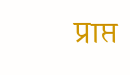प्राप्त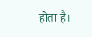होता है।